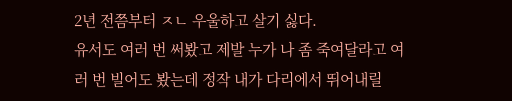2년 전쯤부터 ㅈㄴ 우울하고 살기 싫다.
유서도 여러 번 써봤고 제발 누가 나 좀 죽여달라고 여러 번 빌어도 봤는데 정작 내가 다리에서 뛰어내릴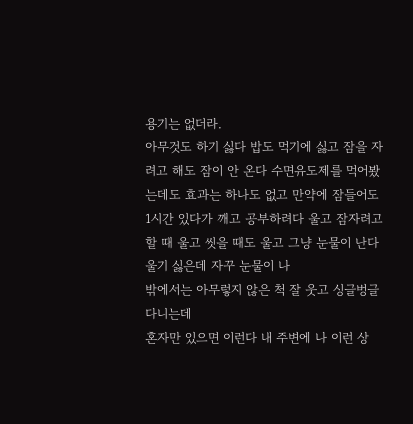용기는 없더라.
아무것도 하기 싫다 밥도 먹기에 싫고 잠을 자려고 해도 잠이 안 온다 수면유도제를 먹어봤는데도 효과는 하나도 없고 만약에 잠들어도 1시간 있다가 깨고 공부하려다 울고 잠자려고 할 때 울고 씻을 때도 울고 그냥 눈물이 난다 울기 싫은데 자꾸 눈물이 나
밖에서는 아무렇지 않은 척 잘 웃고 싱글벙글 다니는데
혼자만 있으면 이런다 내 주변에 나 이런 상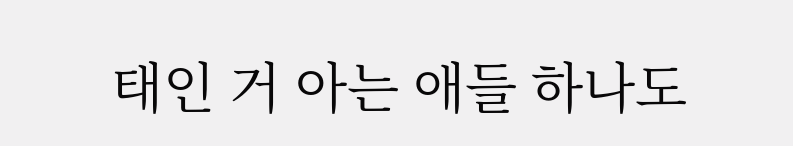태인 거 아는 애들 하나도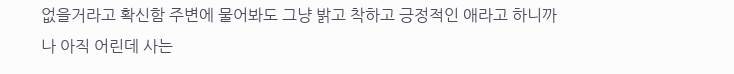없을거라고 확신함 주변에 물어봐도 그냥 밝고 착하고 긍정적인 애라고 하니까
나 아직 어린데 사는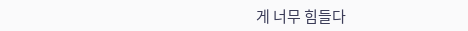게 너무 힘들다